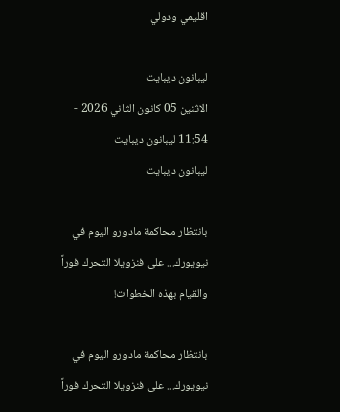اقليمي ودولي

ليبانون ديبايت
الاثنين 05 كانون الثاني 2026 - 11:54 ليبانون ديبايت
ليبانون ديبايت

بانتظار محاكمة مادورو اليوم في نيويورك... على فنزويلا التحرك فوراً والقيام بهذه الخطوات!

بانتظار محاكمة مادورو اليوم في نيويورك... على فنزويلا التحرك فوراً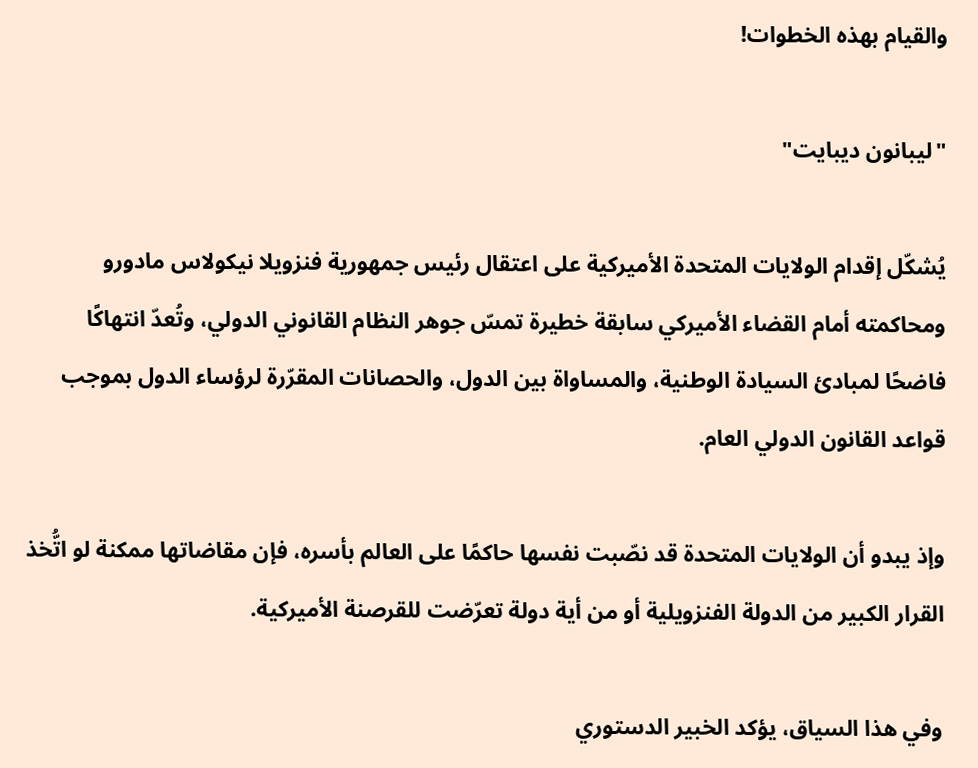والقيام بهذه الخطوات!

"ليبانون ديبايت"

يُشكّل إقدام الولايات المتحدة الأميركية على اعتقال رئيس جمهورية فنزويلا نيكولاس مادورو ومحاكمته أمام القضاء الأميركي سابقة خطيرة تمسّ جوهر النظام القانوني الدولي، وتُعدّ انتهاكًا فاضحًا لمبادئ السيادة الوطنية، والمساواة بين الدول، والحصانات المقرّرة لرؤساء الدول بموجب قواعد القانون الدولي العام.

وإذ يبدو أن الولايات المتحدة قد نصّبت نفسها حاكمًا على العالم بأسره، فإن مقاضاتها ممكنة لو اتُّخذ القرار الكبير من الدولة الفنزويلية أو من أية دولة تعرّضت للقرصنة الأميركية.

وفي هذا السياق، يؤكد الخبير الدستوري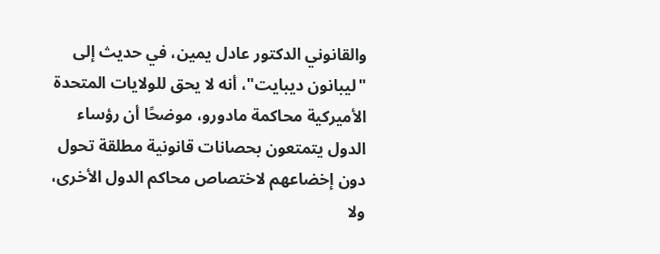والقانوني الدكتور عادل يمين، في حديث إلى "ليبانون ديبايت"، أنه لا يحق للولايات المتحدة الأميركية محاكمة مادورو، موضحًا أن رؤساء الدول يتمتعون بحصانات قانونية مطلقة تحول دون إخضاعهم لاختصاص محاكم الدول الأخرى، ولا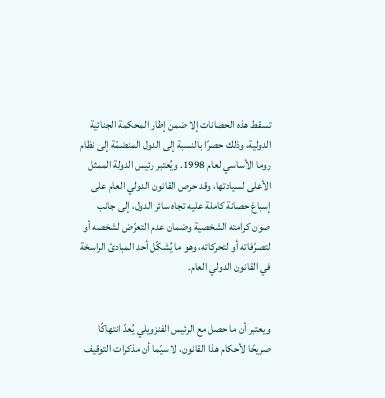تسقط هذه الحصانات إلا ضمن إطار المحكمة الجنائية الدولية، وذلك حصرًا بالنسبة إلى الدول المنضمّة إلى نظام روما الأساسي لعام 1998. ويُعتبر رئيس الدولة الممثل الأعلى لسيادتها، وقد حرص القانون الدولي العام على إسباغ حصانة كاملة عليه تجاه سائر الدول، إلى جانب صون كرامته الشخصية وضمان عدم التعرّض لشخصه أو لتصرّفاته أو لتحركاته، وهو ما يُشكّل أحد المبادئ الراسخة في القانون الدولي العام.


ويعتبر أن ما حصل مع الرئيس الفنزويلي يُعدّ انتهاكًا صريحًا لأحكام هذا القانون، لا سيّما أن مذكرات التوقيف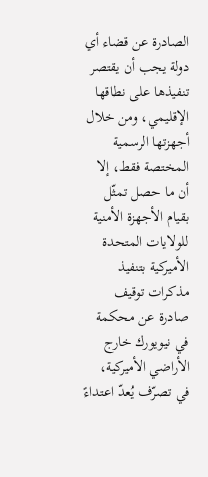الصادرة عن قضاء أي دولة يجب أن يقتصر تنفيذها على نطاقها الإقليمي، ومن خلال أجهزتها الرسمية المختصة فقط، إلا أن ما حصل تمثّل بقيام الأجهزة الأمنية للولايات المتحدة الأميركية بتنفيذ مذكرات توقيف صادرة عن محكمة في نيويورك خارج الأراضي الأميركية، في تصرّف يُعدّ اعتداءً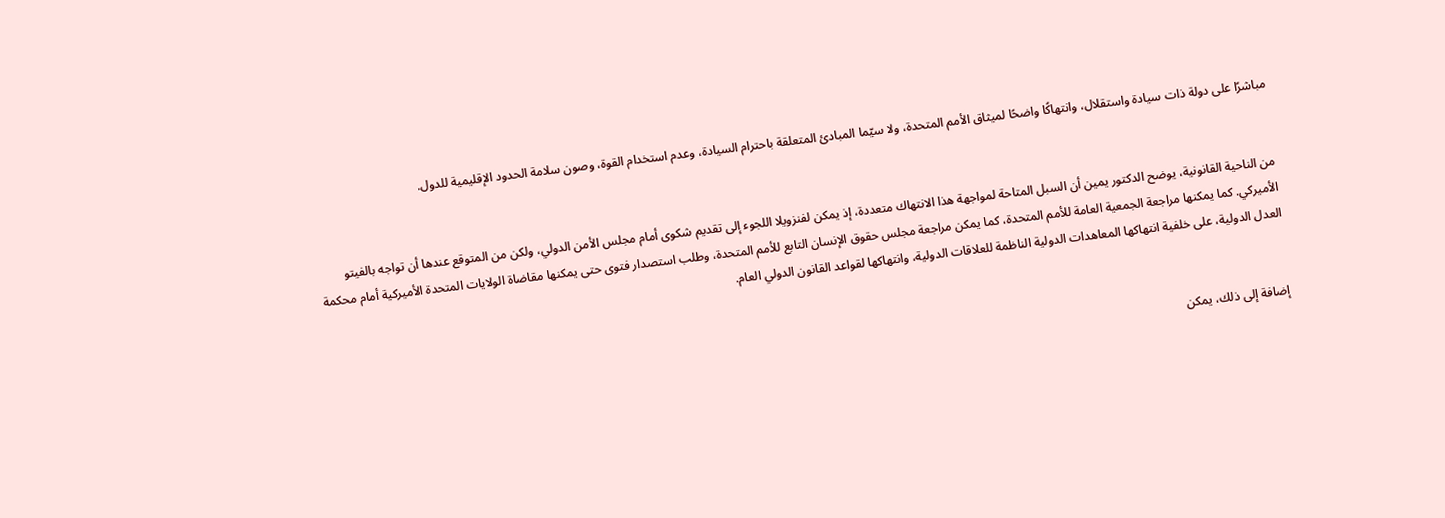مباشرًا على دولة ذات سيادة واستقلال، وانتهاكًا واضحًا لميثاق الأمم المتحدة، ولا سيّما المبادئ المتعلقة باحترام السيادة، وعدم استخدام القوة، وصون سلامة الحدود الإقليمية للدول.


من الناحية القانونية، يوضح الدكتور يمين أن السبل المتاحة لمواجهة هذا الانتهاك متعددة، إذ يمكن لفنزويلا اللجوء إلى تقديم شكوى أمام مجلس الأمن الدولي، ولكن من المتوقع عندها أن تواجه بالفيتو الأميركي. كما يمكنها مراجعة الجمعية العامة للأمم المتحدة، كما يمكن مراجعة مجلس حقوق الإنسان التابع للأمم المتحدة، وطلب استصدار فتوى حتى يمكنها مقاضاة الولايات المتحدة الأميركية أمام محكمة العدل الدولية، على خلفية انتهاكها المعاهدات الدولية الناظمة للعلاقات الدولية، وانتهاكها لقواعد القانون الدولي العام.


إضافة إلى ذلك، يمكن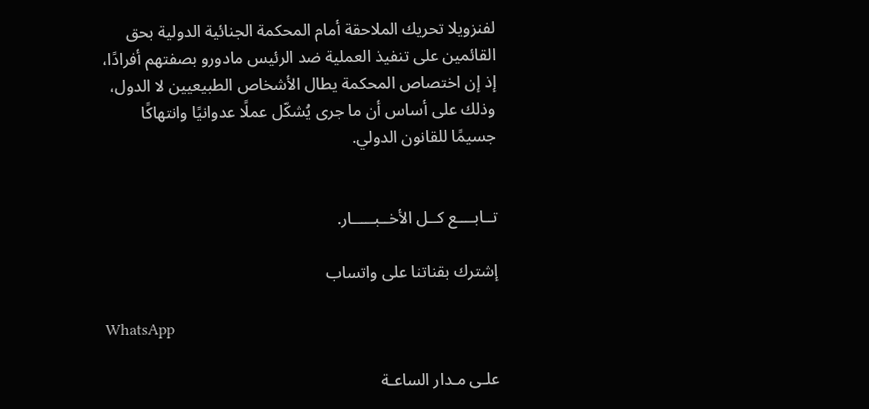لفنزويلا تحريك الملاحقة أمام المحكمة الجنائية الدولية بحق القائمين على تنفيذ العملية ضد الرئيس مادورو بصفتهم أفرادًا، إذ إن اختصاص المحكمة يطال الأشخاص الطبيعيين لا الدول، وذلك على أساس أن ما جرى يُشكّل عملًا عدوانيًا وانتهاكًا جسيمًا للقانون الدولي.


تــابــــع كــل الأخــبـــــار.

إشترك بقناتنا على واتساب

WhatsApp

علـى مـدار الساعـة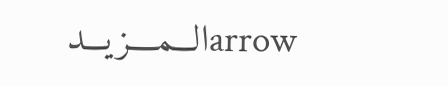arrowالـــمــــزيـــد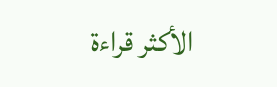الأكثر قراءة